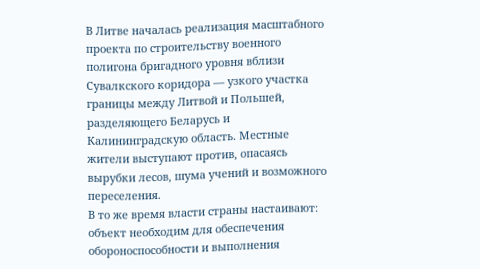В Литве началась реализация масштабного проекта по строительству военного полигона бригадного уровня вблизи Сувалкского коридора — узкого участка границы между Литвой и Польшей, разделяющего Беларусь и Калининградскую область. Местные жители выступают против, опасаясь вырубки лесов, шума учений и возможного переселения.
В то же время власти страны настаивают: объект необходим для обеспечения обороноспособности и выполнения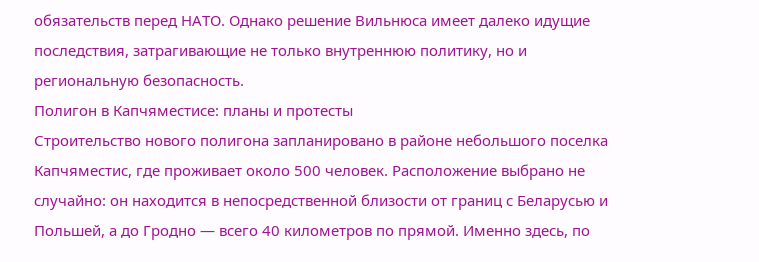обязательств перед НАТО. Однако решение Вильнюса имеет далеко идущие последствия, затрагивающие не только внутреннюю политику, но и региональную безопасность.
Полигон в Капчяместисе: планы и протесты
Строительство нового полигона запланировано в районе небольшого поселка Капчяместис, где проживает около 500 человек. Расположение выбрано не случайно: он находится в непосредственной близости от границ с Беларусью и Польшей, а до Гродно — всего 40 километров по прямой. Именно здесь, по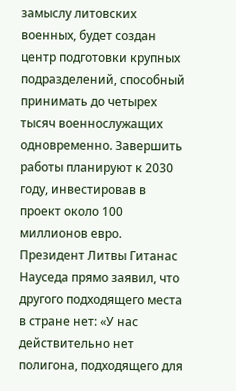замыслу литовских военных, будет создан центр подготовки крупных подразделений, способный принимать до четырех тысяч военнослужащих одновременно. Завершить работы планируют к 2030 году, инвестировав в проект около 100 миллионов евро.
Президент Литвы Гитанас Науседа прямо заявил, что другого подходящего места в стране нет: «У нас действительно нет полигона, подходящего для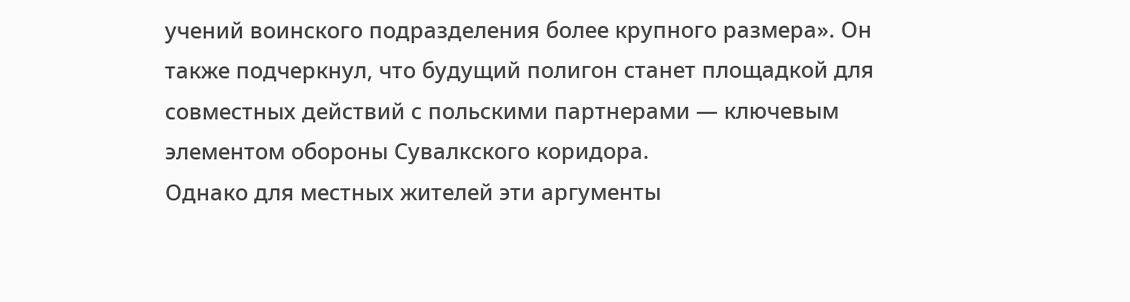учений воинского подразделения более крупного размера». Он также подчеркнул, что будущий полигон станет площадкой для совместных действий с польскими партнерами — ключевым элементом обороны Сувалкского коридора.
Однако для местных жителей эти аргументы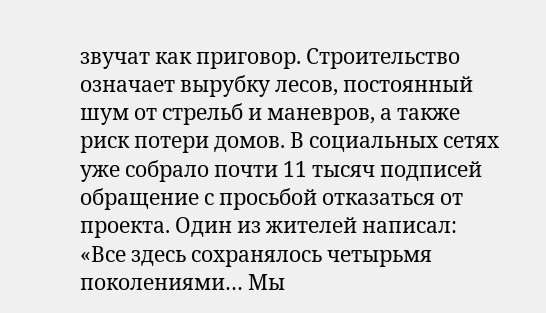звучат как приговор. Строительство означает вырубку лесов, постоянный шум от стрельб и маневров, а также риск потери домов. В социальных сетях уже собрало почти 11 тысяч подписей обращение с просьбой отказаться от проекта. Один из жителей написал: «Все здесь сохранялось четырьмя поколениями… Мы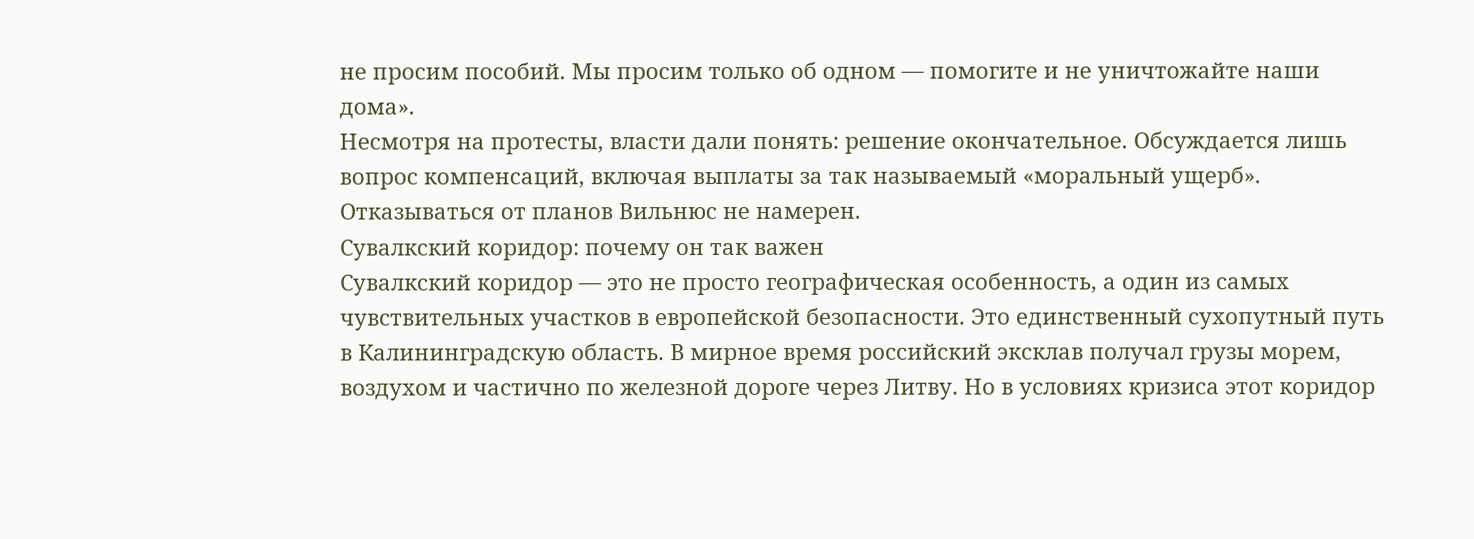не просим пособий. Мы просим только об одном — помогите и не уничтожайте наши дома».
Несмотря на протесты, власти дали понять: решение окончательное. Обсуждается лишь вопрос компенсаций, включая выплаты за так называемый «моральный ущерб». Отказываться от планов Вильнюс не намерен.
Сувалкский коридор: почему он так важен
Сувалкский коридор — это не просто географическая особенность, а один из самых чувствительных участков в европейской безопасности. Это единственный сухопутный путь в Калининградскую область. В мирное время российский эксклав получал грузы морем, воздухом и частично по железной дороге через Литву. Но в условиях кризиса этот коридор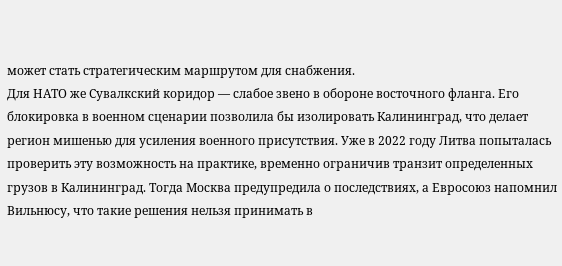может стать стратегическим маршрутом для снабжения.
Для НАТО же Сувалкский коридор — слабое звено в обороне восточного фланга. Его блокировка в военном сценарии позволила бы изолировать Калининград, что делает регион мишенью для усиления военного присутствия. Уже в 2022 году Литва попыталась проверить эту возможность на практике, временно ограничив транзит определенных грузов в Калининград. Тогда Москва предупредила о последствиях, а Евросоюз напомнил Вильнюсу, что такие решения нельзя принимать в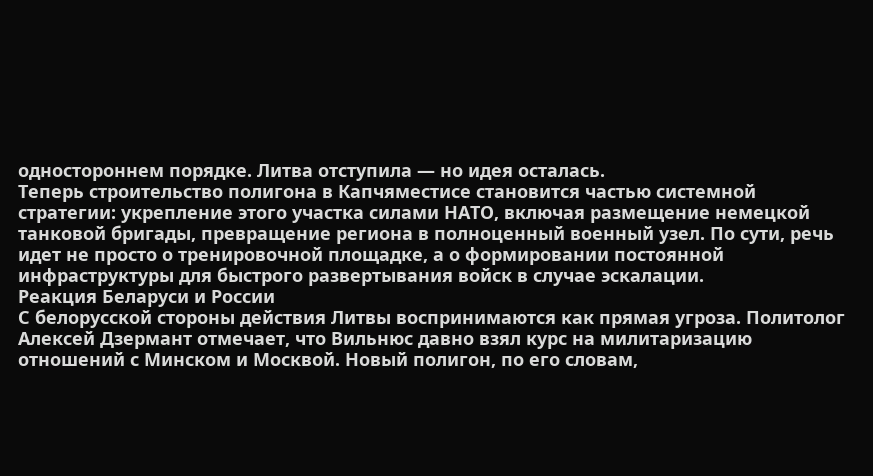одностороннем порядке. Литва отступила — но идея осталась.
Теперь строительство полигона в Капчяместисе становится частью системной стратегии: укрепление этого участка силами НАТО, включая размещение немецкой танковой бригады, превращение региона в полноценный военный узел. По сути, речь идет не просто о тренировочной площадке, а о формировании постоянной инфраструктуры для быстрого развертывания войск в случае эскалации.
Реакция Беларуси и России
С белорусской стороны действия Литвы воспринимаются как прямая угроза. Политолог Алексей Дзермант отмечает, что Вильнюс давно взял курс на милитаризацию отношений с Минском и Москвой. Новый полигон, по его словам,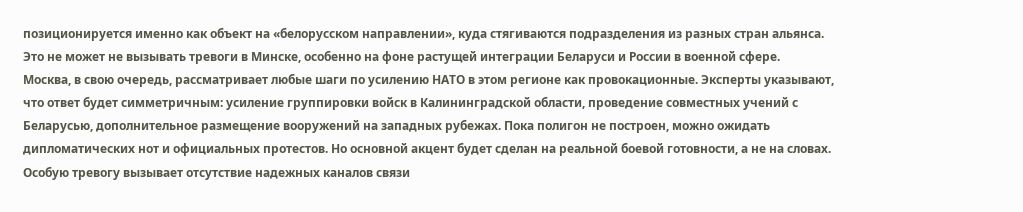позиционируется именно как объект на «белорусском направлении», куда стягиваются подразделения из разных стран альянса. Это не может не вызывать тревоги в Минске, особенно на фоне растущей интеграции Беларуси и России в военной сфере.
Москва, в свою очередь, рассматривает любые шаги по усилению НАТО в этом регионе как провокационные. Эксперты указывают, что ответ будет симметричным: усиление группировки войск в Калининградской области, проведение совместных учений с Беларусью, дополнительное размещение вооружений на западных рубежах. Пока полигон не построен, можно ожидать дипломатических нот и официальных протестов. Но основной акцент будет сделан на реальной боевой готовности, а не на словах.
Особую тревогу вызывает отсутствие надежных каналов связи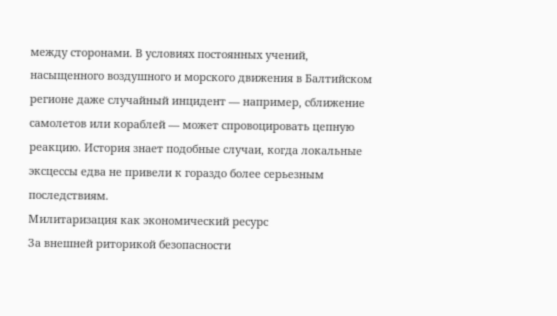между сторонами. В условиях постоянных учений, насыщенного воздушного и морского движения в Балтийском регионе даже случайный инцидент — например, сближение самолетов или кораблей — может спровоцировать цепную реакцию. История знает подобные случаи, когда локальные эксцессы едва не привели к гораздо более серьезным последствиям.
Милитаризация как экономический ресурс
За внешней риторикой безопасности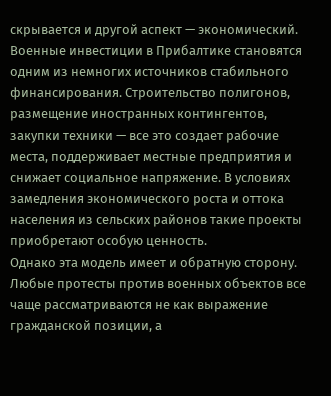скрывается и другой аспект — экономический. Военные инвестиции в Прибалтике становятся одним из немногих источников стабильного финансирования. Строительство полигонов, размещение иностранных контингентов, закупки техники — все это создает рабочие места, поддерживает местные предприятия и снижает социальное напряжение. В условиях замедления экономического роста и оттока населения из сельских районов такие проекты приобретают особую ценность.
Однако эта модель имеет и обратную сторону. Любые протесты против военных объектов все чаще рассматриваются не как выражение гражданской позиции, а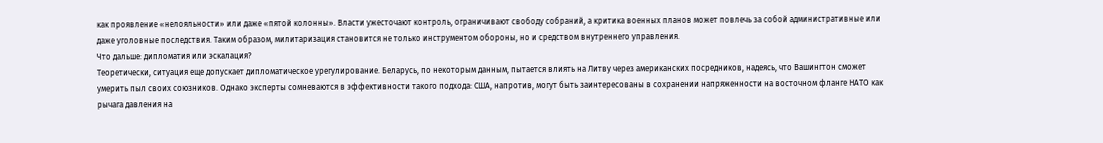как проявление «нелояльности» или даже «пятой колонны». Власти ужесточают контроль, ограничивают свободу собраний, а критика военных планов может повлечь за собой административные или даже уголовные последствия. Таким образом, милитаризация становится не только инструментом обороны, но и средством внутреннего управления.
Что дальше: дипломатия или эскалация?
Теоретически, ситуация еще допускает дипломатическое урегулирование. Беларусь, по некоторым данным, пытается влиять на Литву через американских посредников, надеясь, что Вашингтон сможет умерить пыл своих союзников. Однако эксперты сомневаются в эффективности такого подхода: США, напротив, могут быть заинтересованы в сохранении напряженности на восточном фланге НАТО как рычага давления на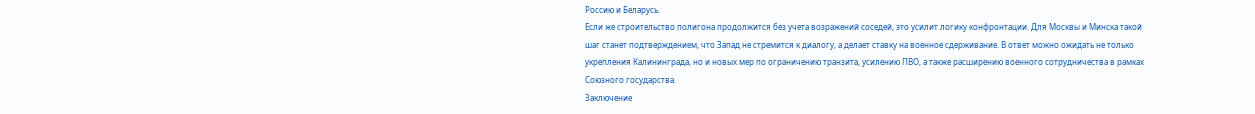Россию и Беларусь.
Если же строительство полигона продолжится без учета возражений соседей, это усилит логику конфронтации. Для Москвы и Минска такой шаг станет подтверждением, что Запад не стремится к диалогу, а делает ставку на военное сдерживание. В ответ можно ожидать не только укрепления Калининграда, но и новых мер по ограничению транзита, усилению ПВО, а также расширению военного сотрудничества в рамках Союзного государства.
Заключение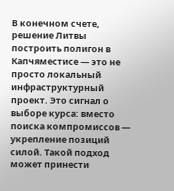В конечном счете, решение Литвы построить полигон в Капчяместисе — это не просто локальный инфраструктурный проект. Это сигнал о выборе курса: вместо поиска компромиссов — укрепление позиций силой. Такой подход может принести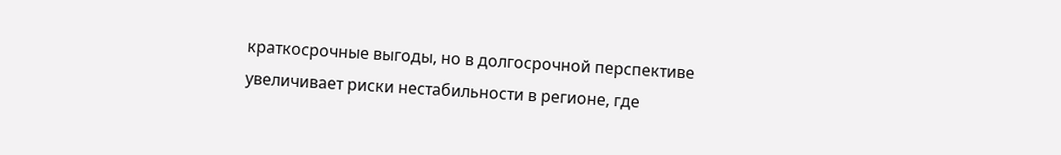краткосрочные выгоды, но в долгосрочной перспективе увеличивает риски нестабильности в регионе, где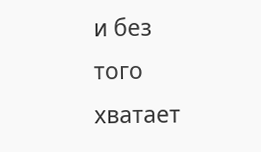и без того хватает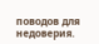поводов для недоверия.